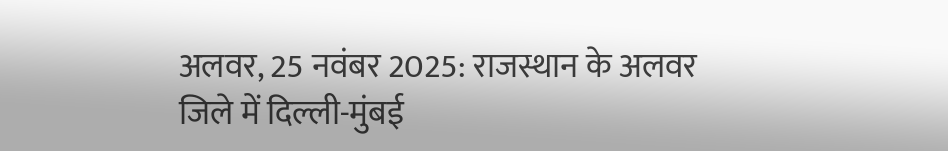अलवर, 25 नवंबर 2025: राजस्थान के अलवर जिले में दिल्ली-मुंबई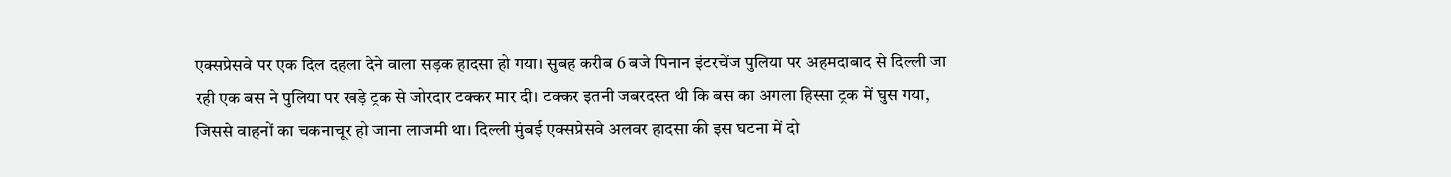एक्सप्रेसवे पर एक दिल दहला देने वाला सड़क हादसा हो गया। सुबह करीब 6 बजे पिनान इंटरचेंज पुलिया पर अहमदाबाद से दिल्ली जा रही एक बस ने पुलिया पर खड़े ट्रक से जोरदार टक्कर मार दी। टक्कर इतनी जबरदस्त थी कि बस का अगला हिस्सा ट्रक में घुस गया, जिससे वाहनों का चकनाचूर हो जाना लाजमी था। दिल्ली मुंबई एक्सप्रेसवे अलवर हादसा की इस घटना में दो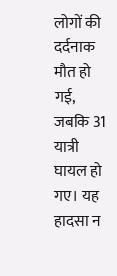लोगों की दर्दनाक मौत हो गई, जबकि 31 यात्री घायल हो गए। यह हादसा न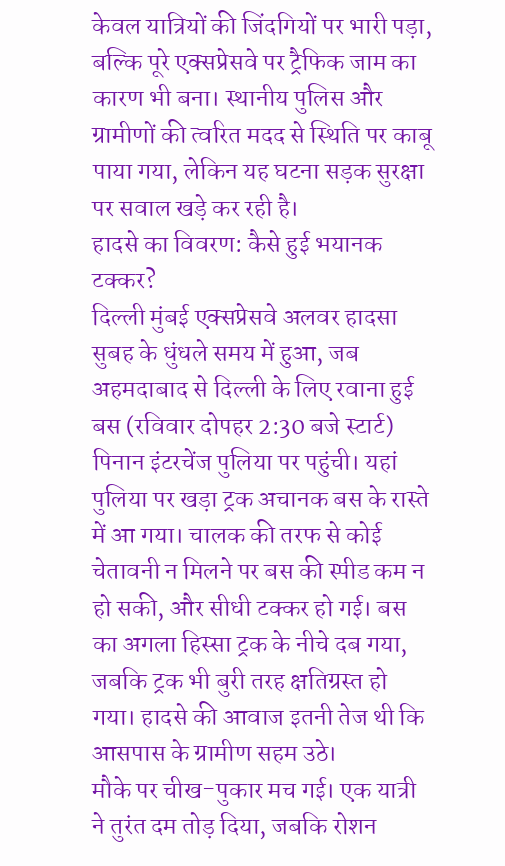केवल यात्रियों की जिंदगियों पर भारी पड़ा, बल्कि पूरे एक्सप्रेसवे पर ट्रैफिक जाम का कारण भी बना। स्थानीय पुलिस और ग्रामीणों की त्वरित मदद से स्थिति पर काबू पाया गया, लेकिन यह घटना सड़क सुरक्षा पर सवाल खड़े कर रही है।
हादसे का विवरण: कैसे हुई भयानक टक्कर?
दिल्ली मुंबई एक्सप्रेसवे अलवर हादसा सुबह के धुंधले समय में हुआ, जब अहमदाबाद से दिल्ली के लिए रवाना हुई बस (रविवार दोपहर 2:30 बजे स्टार्ट) पिनान इंटरचेंज पुलिया पर पहुंची। यहां पुलिया पर खड़ा ट्रक अचानक बस के रास्ते में आ गया। चालक की तरफ से कोई चेतावनी न मिलने पर बस की स्पीड कम न हो सकी, और सीधी टक्कर हो गई। बस का अगला हिस्सा ट्रक के नीचे दब गया, जबकि ट्रक भी बुरी तरह क्षतिग्रस्त हो गया। हादसे की आवाज इतनी तेज थी कि आसपास के ग्रामीण सहम उठे।
मौके पर चीख-पुकार मच गई। एक यात्री ने तुरंत दम तोड़ दिया, जबकि रोशन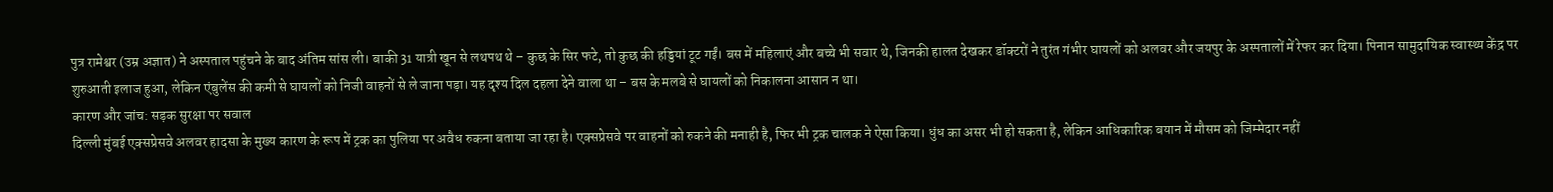पुत्र रामेश्वर (उम्र अज्ञात) ने अस्पताल पहुंचने के बाद अंतिम सांस ली। बाकी 31 यात्री खून से लथपथ थे – कुछ के सिर फटे, तो कुछ की हड्डियां टूट गईं। बस में महिलाएं और बच्चे भी सवार थे, जिनकी हालत देखकर डॉक्टरों ने तुरंत गंभीर घायलों को अलवर और जयपुर के अस्पतालों में रेफर कर दिया। पिनान सामुदायिक स्वास्थ्य केंद्र पर शुरुआती इलाज हुआ, लेकिन एंबुलेंस की कमी से घायलों को निजी वाहनों से ले जाना पड़ा। यह दृश्य दिल दहला देने वाला था – बस के मलबे से घायलों को निकालना आसान न था।
कारण और जांच: सड़क सुरक्षा पर सवाल
दिल्ली मुंबई एक्सप्रेसवे अलवर हादसा के मुख्य कारण के रूप में ट्रक का पुलिया पर अवैध रुकना बताया जा रहा है। एक्सप्रेसवे पर वाहनों को रुकने की मनाही है, फिर भी ट्रक चालक ने ऐसा किया। धुंध का असर भी हो सकता है, लेकिन आधिकारिक बयान में मौसम को जिम्मेदार नहीं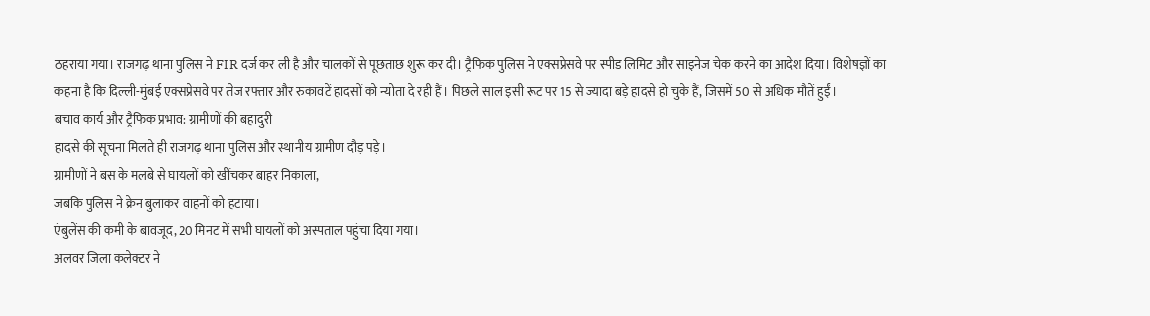ठहराया गया। राजगढ़ थाना पुलिस ने FIR दर्ज कर ली है और चालकों से पूछताछ शुरू कर दी। ट्रैफिक पुलिस ने एक्सप्रेसवे पर स्पीड लिमिट और साइनेज चेक करने का आदेश दिया। विशेषज्ञों का कहना है कि दिल्ली-मुंबई एक्सप्रेसवे पर तेज रफ्तार और रुकावटें हादसों को न्योता दे रही हैं। पिछले साल इसी रूट पर 15 से ज्यादा बड़े हादसे हो चुके हैं, जिसमें 50 से अधिक मौतें हुईं।
बचाव कार्य और ट्रैफिक प्रभाव: ग्रामीणों की बहादुरी
हादसे की सूचना मिलते ही राजगढ़ थाना पुलिस और स्थानीय ग्रामीण दौड़ पड़े।
ग्रामीणों ने बस के मलबे से घायलों को खींचकर बाहर निकाला,
जबकि पुलिस ने क्रेन बुलाकर वाहनों को हटाया।
एंबुलेंस की कमी के बावजूद, 20 मिनट में सभी घायलों को अस्पताल पहुंचा दिया गया।
अलवर जिला कलेक्टर ने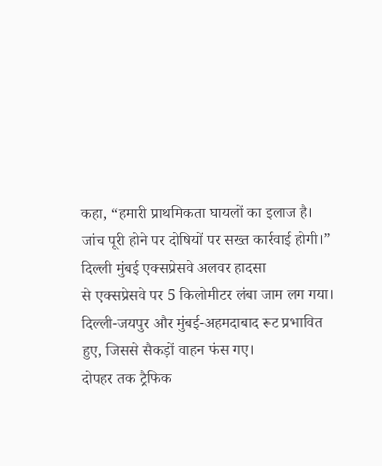कहा, “हमारी प्राथमिकता घायलों का इलाज है।
जांच पूरी होने पर दोषियों पर सख्त कार्रवाई होगी।” दिल्ली मुंबई एक्सप्रेसवे अलवर हादसा
से एक्सप्रेसवे पर 5 किलोमीटर लंबा जाम लग गया।
दिल्ली-जयपुर और मुंबई-अहमदाबाद रूट प्रभावित हुए, जिससे सैकड़ों वाहन फंस गए।
दोपहर तक ट्रैफिक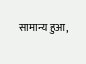सामान्य हुआ,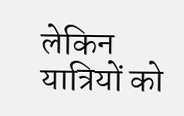लेकिन यात्रियों को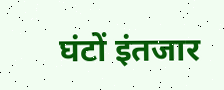घंटों इंतजार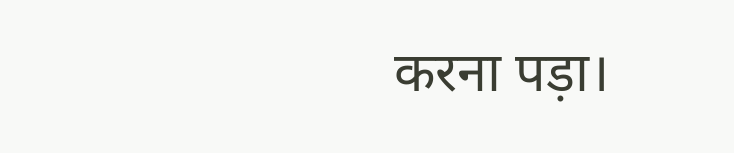करना पड़ा।